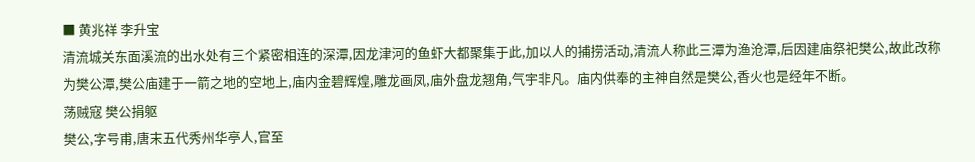■ 黄兆祥 李升宝
清流城关东面溪流的出水处有三个紧密相连的深潭,因龙津河的鱼虾大都聚集于此,加以人的捕捞活动,清流人称此三潭为渔沧潭,后因建庙祭祀樊公,故此改称为樊公潭,樊公庙建于一箭之地的空地上,庙内金碧辉煌,雕龙画凤,庙外盘龙翘角,气宇非凡。庙内供奉的主神自然是樊公,香火也是经年不断。
荡贼寇 樊公捐躯
樊公,字号甫,唐末五代秀州华亭人,官至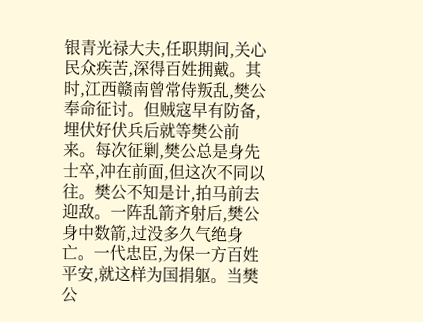银青光禄大夫,任职期间,关心民众疾苦,深得百姓拥戴。其时,江西赣南曾常侍叛乱,樊公奉命征讨。但贼寇早有防备,埋伏好伏兵后就等樊公前来。每次征剿,樊公总是身先士卒,冲在前面,但这次不同以往。樊公不知是计,拍马前去迎敌。一阵乱箭齐射后,樊公身中数箭,过没多久气绝身亡。一代忠臣,为保一方百姓平安,就这样为国捐躯。当樊公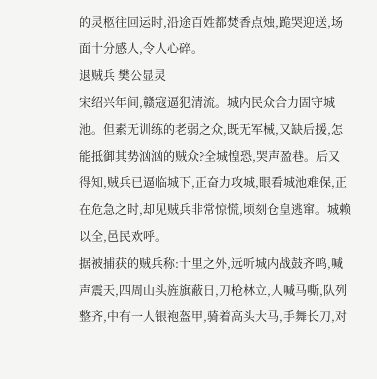的灵柩往回运时,沿途百姓都焚香点烛,跪哭迎送,场面十分感人,令人心碎。
退贼兵 樊公显灵
宋绍兴年间,赣寇逼犯清流。城内民众合力固守城池。但素无训练的老弱之众,既无军械,又缺后援,怎能抵御其势汹汹的贼众?全城惶恐,哭声盈巷。后又得知,贼兵已逼临城下,正奋力攻城,眼看城池难保,正在危急之时,却见贼兵非常惊慌,顷刻仓皇逃窜。城赖以全,邑民欢呼。
据被捕获的贼兵称:十里之外,远听城内战鼓齐鸣,喊声震天,四周山头旌旗蔽日,刀枪林立,人喊马嘶,队列整齐,中有一人银袍盔甲,骑着高头大马,手舞长刀,对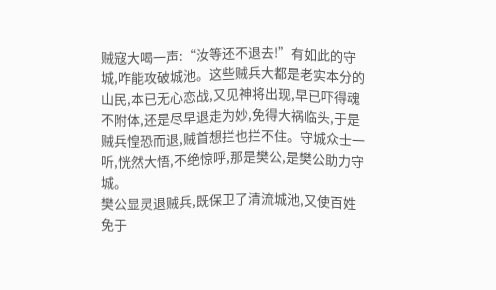贼寇大喝一声:“汝等还不退去!”有如此的守城,咋能攻破城池。这些贼兵大都是老实本分的山民,本已无心恋战,又见神将出现,早已吓得魂不附体,还是尽早退走为妙,免得大祸临头,于是贼兵惶恐而退,贼首想拦也拦不住。守城众士一听,恍然大悟,不绝惊呼,那是樊公,是樊公助力守城。
樊公显灵退贼兵,既保卫了清流城池,又使百姓免于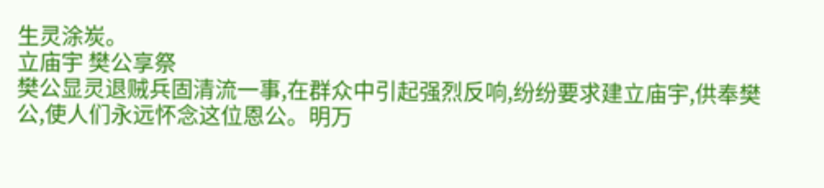生灵涂炭。
立庙宇 樊公享祭
樊公显灵退贼兵固清流一事,在群众中引起强烈反响,纷纷要求建立庙宇,供奉樊公,使人们永远怀念这位恩公。明万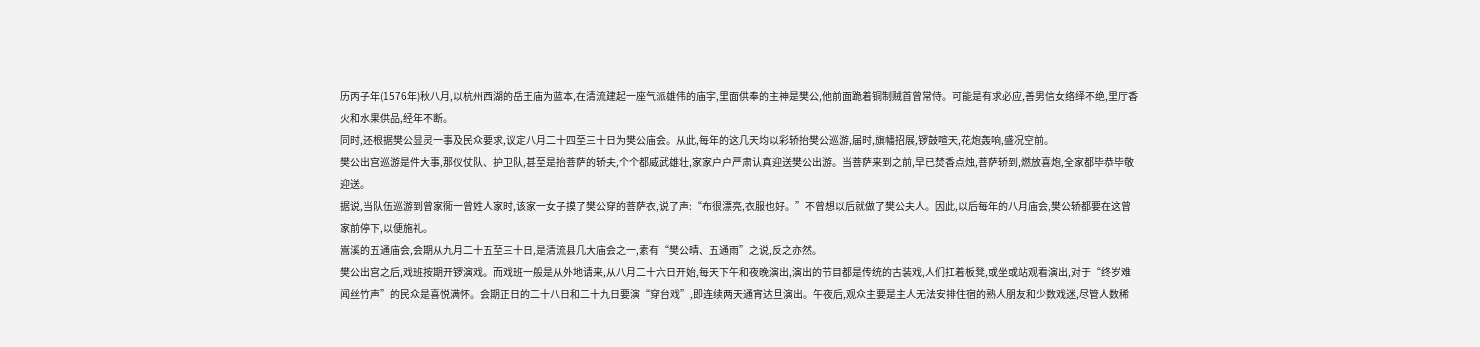历丙子年(1576年)秋八月,以杭州西湖的岳王庙为蓝本,在清流建起一座气派雄伟的庙宇,里面供奉的主神是樊公,他前面跪着铜制贼首曾常侍。可能是有求必应,善男信女络绎不绝,里厅香火和水果供品,经年不断。
同时,还根据樊公显灵一事及民众要求,议定八月二十四至三十日为樊公庙会。从此,每年的这几天均以彩轿抬樊公巡游,届时,旗幡招展,锣鼓喧天,花炮轰响,盛况空前。
樊公出宫巡游是件大事,那仪仗队、护卫队,甚至是抬菩萨的轿夫,个个都威武雄壮,家家户户严肃认真迎送樊公出游。当菩萨来到之前,早已焚香点烛,菩萨轿到,燃放喜炮,全家都毕恭毕敬迎送。
据说,当队伍巡游到曾家衕一曾姓人家时,该家一女子摸了樊公穿的菩萨衣,说了声:“布很漂亮,衣服也好。”不曾想以后就做了樊公夫人。因此,以后每年的八月庙会,樊公轿都要在这曾家前停下,以便施礼。
嵩溪的五通庙会,会期从九月二十五至三十日,是清流县几大庙会之一,素有“樊公晴、五通雨”之说,反之亦然。
樊公出宫之后,戏班按期开锣演戏。而戏班一般是从外地请来,从八月二十六日开始,每天下午和夜晚演出,演出的节目都是传统的古装戏,人们扛着板凳,或坐或站观看演出,对于“终岁难闻丝竹声”的民众是喜悦满怀。会期正日的二十八日和二十九日要演“穿台戏”,即连续两天通宵达旦演出。午夜后,观众主要是主人无法安排住宿的熟人朋友和少数戏迷,尽管人数稀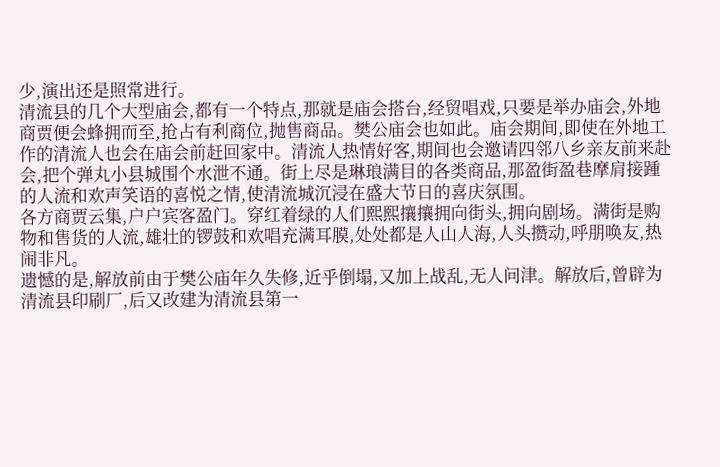少,演出还是照常进行。
清流县的几个大型庙会,都有一个特点,那就是庙会搭台,经贸唱戏,只要是举办庙会,外地商贾便会蜂拥而至,抢占有利商位,抛售商品。樊公庙会也如此。庙会期间,即使在外地工作的清流人也会在庙会前赶回家中。清流人热情好客,期间也会邀请四邻八乡亲友前来赴会,把个弹丸小县城围个水泄不通。街上尽是琳琅满目的各类商品,那盈街盈巷摩肩接踵的人流和欢声笑语的喜悦之情,使清流城沉浸在盛大节日的喜庆氛围。
各方商贾云集,户户宾客盈门。穿红着绿的人们熙熙攘攘拥向街头,拥向剧场。满街是购物和售货的人流,雄壮的锣鼓和欢唱充满耳膜,处处都是人山人海,人头攒动,呼朋唤友,热闹非凡。
遗憾的是,解放前由于樊公庙年久失修,近乎倒塌,又加上战乱,无人问津。解放后,曾辟为清流县印刷厂,后又改建为清流县第一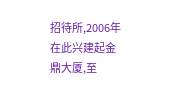招待所,2006年在此兴建起金鼎大厦,至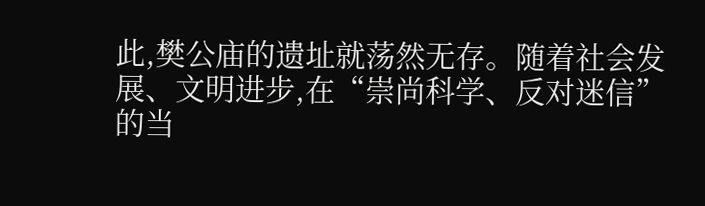此,樊公庙的遗址就荡然无存。随着社会发展、文明进步,在“崇尚科学、反对迷信”的当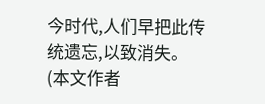今时代,人们早把此传统遗忘,以致消失。
(本文作者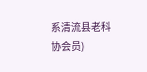系清流县老科协会员)